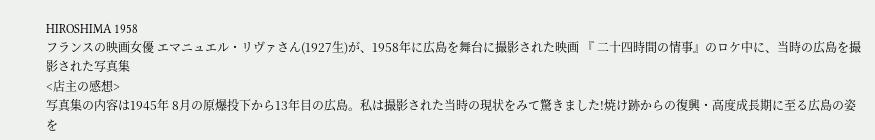HIROSHIMA 1958
フランスの映画女優 エマニュエル・リヴァさん(1927生)が、1958年に広島を舞台に撮影された映画 『 二十四時間の情事』のロケ中に、当時の広島を撮影された写真集
<店主の感想>
写真集の内容は1945年 8月の原爆投下から13年目の広島。私は撮影された当時の現状をみて驚きました!焼け跡からの復興・高度成長期に至る広島の姿を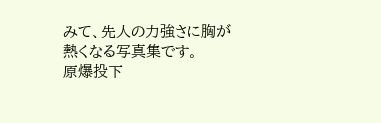みて、先人の力強さに胸が熱くなる写真集です。
原爆投下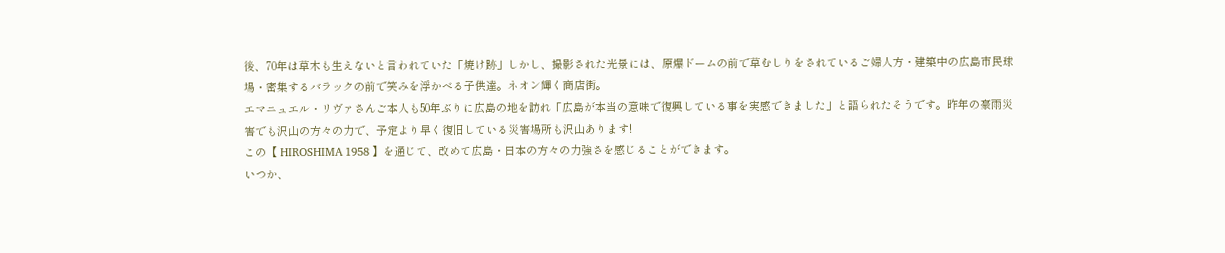後、70年は草木も生えないと言われていた「焼け跡」しかし、撮影された光景には、原爆ドームの前で草むしりをされているご婦人方・建築中の広島市民球場・密集するバラックの前で笑みを浮かべる子供達。ネオン輝く商店街。
エマニュエル・リヴァさんご本人も50年ぶりに広島の地を訪れ「広島が本当の意味で復興している事を実感できました」と語られたそうです。昨年の豪雨災害でも沢山の方々の力で、予定より早く復旧している災害場所も沢山あります!
この【 HIROSHIMA 1958 】を通じて、改めて広島・日本の方々の力強さを感じることができます。
いつか、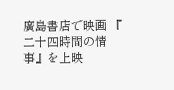廣島書店で映画 『 二十四時間の情事』を上映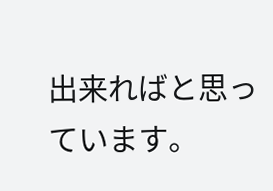出来ればと思っています。